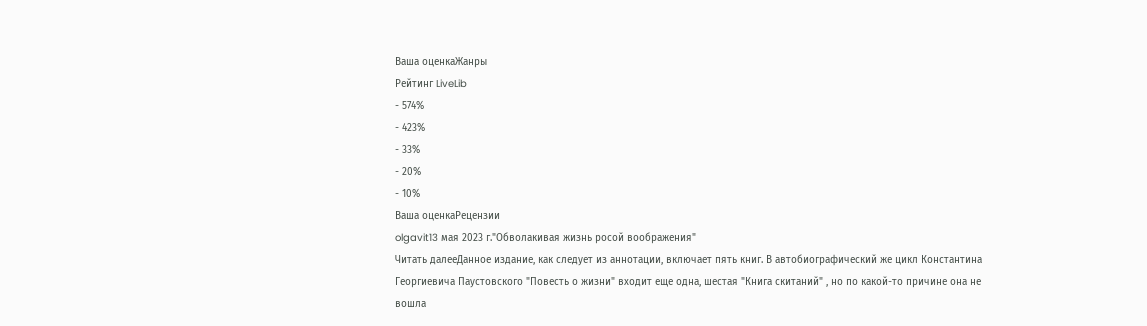Ваша оценкаЖанры
Рейтинг LiveLib
- 574%
- 423%
- 33%
- 20%
- 10%
Ваша оценкаРецензии
olgavit13 мая 2023 г."Обволакивая жизнь росой воображения"
Читать далееДанное издание, как следует из аннотации, включает пять книг. В автобиографический же цикл Константина Георгиевича Паустовского "Повесть о жизни" входит еще одна, шестая "Книга скитаний" , но по какой-то причине она не вошла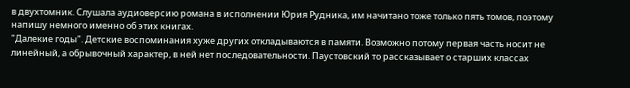в двухтомник. Слушала аудиоверсию романа в исполнении Юрия Рудника, им начитано тоже только пять томов, поэтому напишу немного именно об этих книгах.
"Далекие годы". Детские воспоминания хуже других откладываются в памяти. Возможно потому первая часть носит не линейный, а обрывочный характер, в ней нет последовательности. Паустовский то рассказывает о старших классах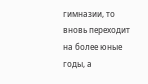гимназии, то вновь переходит на более юные годы, а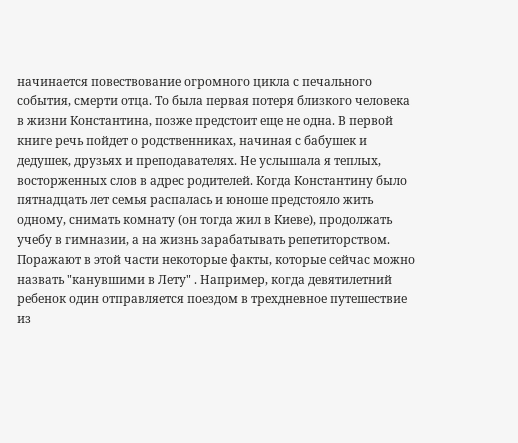начинается повествование огромного цикла с печального события, смерти отца. То была первая потеря близкого человека в жизни Константина, позже предстоит еще не одна. В первой книге речь пойдет о родственниках, начиная с бабушек и дедушек, друзьях и преподавателях. Не услышала я теплых, восторженных слов в адрес родителей. Когда Константину было пятнадцать лет семья распалась и юноше предстояло жить одному, снимать комнату (он тогда жил в Киеве), продолжать учебу в гимназии, а на жизнь зарабатывать репетиторством.
Поражают в этой части некоторые факты, которые сейчас можно назвать "канувшими в Лету" . Например, когда девятилетний ребенок один отправляется поездом в трехдневное путешествие из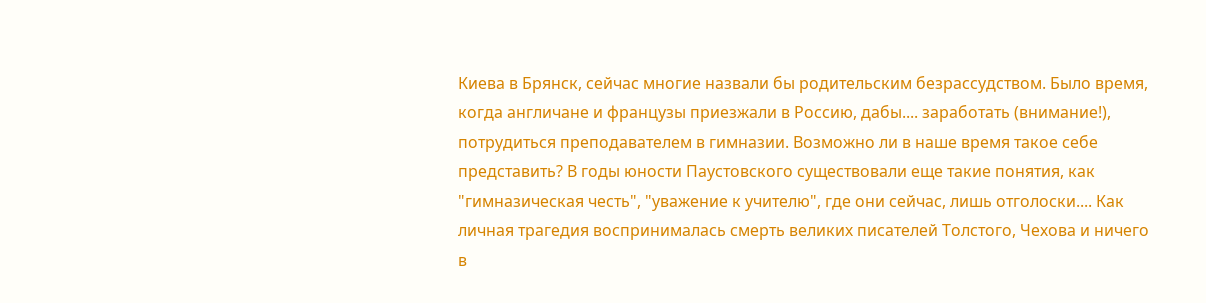Киева в Брянск, сейчас многие назвали бы родительским безрассудством. Было время, когда англичане и французы приезжали в Россию, дабы.... заработать (внимание!), потрудиться преподавателем в гимназии. Возможно ли в наше время такое себе представить? В годы юности Паустовского существовали еще такие понятия, как "гимназическая честь", "уважение к учителю", где они сейчас, лишь отголоски.... Как личная трагедия воспринималась смерть великих писателей Толстого, Чехова и ничего в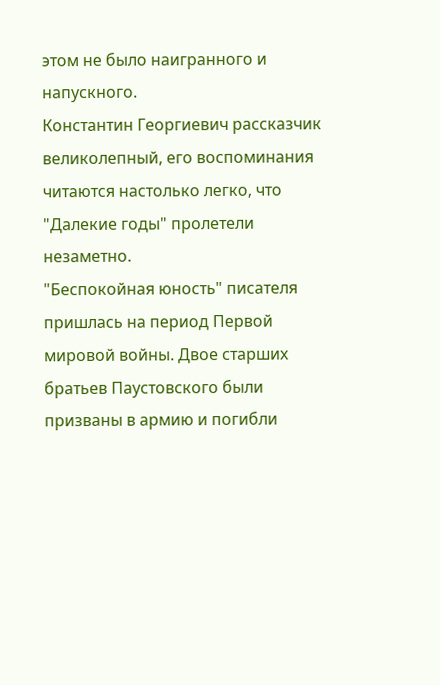этом не было наигранного и напускного.
Константин Георгиевич рассказчик великолепный, его воспоминания читаются настолько легко, что "Далекие годы" пролетели незаметно.
"Беспокойная юность" писателя пришлась на период Первой мировой войны. Двое старших братьев Паустовского были призваны в армию и погибли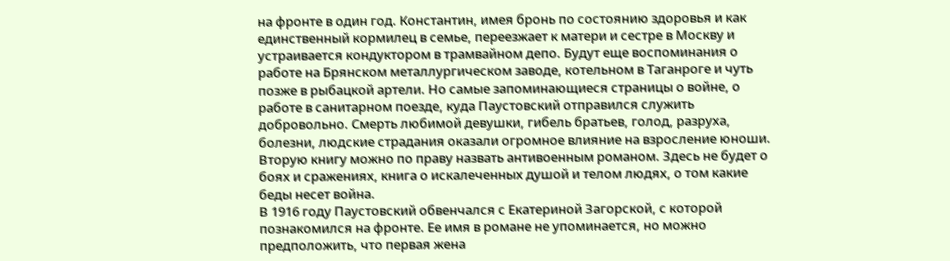на фронте в один год. Константин, имея бронь по состоянию здоровья и как единственный кормилец в семье, переезжает к матери и сестре в Москву и устраивается кондуктором в трамвайном депо. Будут еще воспоминания о работе на Брянском металлургическом заводе, котельном в Таганроге и чуть позже в рыбацкой артели. Но самые запоминающиеся страницы о войне, о работе в санитарном поезде, куда Паустовский отправился служить добровольно. Смерть любимой девушки, гибель братьев, голод, разруха, болезни, людские страдания оказали огромное влияние на взросление юноши. Вторую книгу можно по праву назвать антивоенным романом. Здесь не будет о боях и сражениях, книга о искалеченных душой и телом людях, о том какие беды несет война.
В 1916 году Паустовский обвенчался с Екатериной Загорской, с которой познакомился на фронте. Ее имя в романе не упоминается, но можно предположить, что первая жена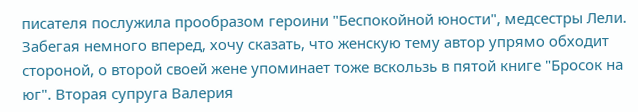писателя послужила прообразом героини "Беспокойной юности", медсестры Лели. Забегая немного вперед, хочу сказать, что женскую тему автор упрямо обходит стороной, о второй своей жене упоминает тоже вскользь в пятой книге "Бросок на юг". Вторая супруга Валерия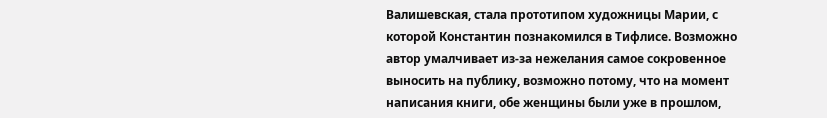Валишевская, стала прототипом художницы Марии, с которой Константин познакомился в Тифлисе. Возможно автор умалчивает из-за нежелания самое сокровенное выносить на публику, возможно потому, что на момент написания книги, обе женщины были уже в прошлом,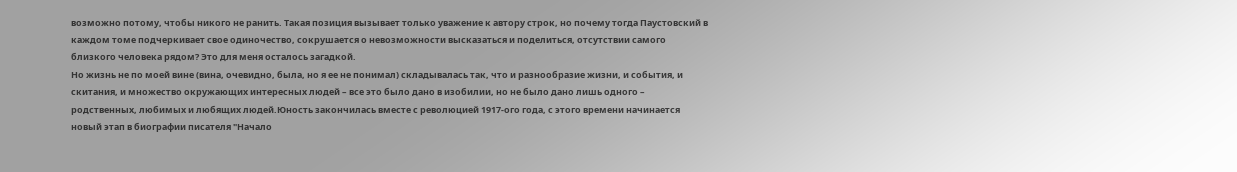возможно потому, чтобы никого не ранить. Такая позиция вызывает только уважение к автору строк, но почему тогда Паустовский в каждом томе подчеркивает свое одиночество, сокрушается о невозможности высказаться и поделиться, отсутствии самого близкого человека рядом? Это для меня осталось загадкой.
Но жизнь не по моей вине (вина, очевидно, была, но я ее не понимал) складывалась так, что и разнообразие жизни, и события, и скитания, и множество окружающих интересных людей – все это было дано в изобилии, но не было дано лишь одного – родственных, любимых и любящих людей.Юность закончилась вместе с революцией 1917-ого года, с этого времени начинается новый этап в биографии писателя "Начало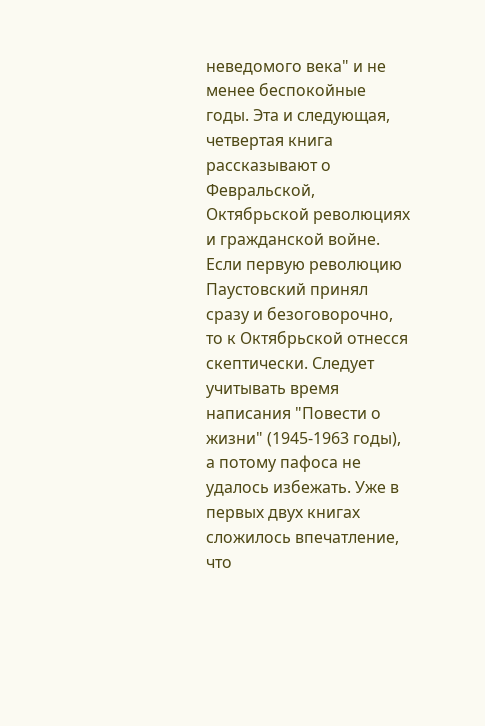неведомого века" и не менее беспокойные годы. Эта и следующая, четвертая книга рассказывают о Февральской, Октябрьской революциях и гражданской войне.
Если первую революцию Паустовский принял сразу и безоговорочно, то к Октябрьской отнесся скептически. Следует учитывать время написания "Повести о жизни" (1945-1963 годы), а потому пафоса не удалось избежать. Уже в первых двух книгах сложилось впечатление, что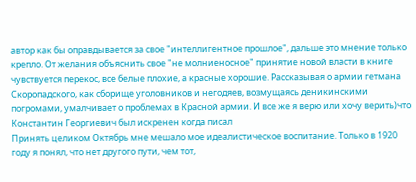автор как бы оправдывается за свое "интеллигентное прошлое", дальше это мнение только крепло. От желания объяснить свое "не молниеносное" принятие новой власти в книге чувствуется перекос, все белые плохие, а красные хорошие. Рассказывая о армии гетмана Скоропадского, как сборище уголовников и негодяев, возмущаясь деникинскими погромами, умалчивает о проблемах в Красной армии. И все же я верю или хочу верить)что Константин Георгиевич был искренен когда писал
Принять целиком Октябрь мне мешало мое идеалистическое воспитание. Только в 1920 году я понял, что нет другого пути, чем тот,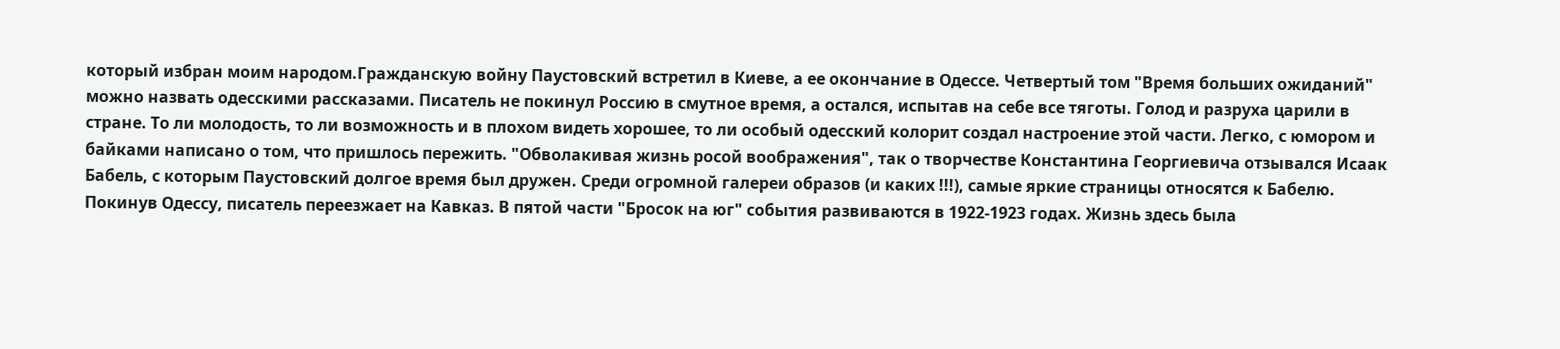который избран моим народом.Гражданскую войну Паустовский встретил в Киеве, а ее окончание в Одессе. Четвертый том "Время больших ожиданий" можно назвать одесскими рассказами. Писатель не покинул Россию в смутное время, а остался, испытав на себе все тяготы. Голод и разруха царили в стране. То ли молодость, то ли возможность и в плохом видеть хорошее, то ли особый одесский колорит создал настроение этой части. Легко, с юмором и байками написано о том, что пришлось пережить. "Обволакивая жизнь росой воображения", так о творчестве Константина Георгиевича отзывался Исаак Бабель, с которым Паустовский долгое время был дружен. Среди огромной галереи образов (и каких !!!), самые яркие страницы относятся к Бабелю.
Покинув Одессу, писатель переезжает на Кавказ. В пятой части "Бросок на юг" события развиваются в 1922-1923 годах. Жизнь здесь была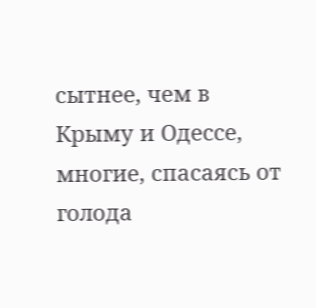сытнее, чем в Крыму и Одессе, многие, спасаясь от голода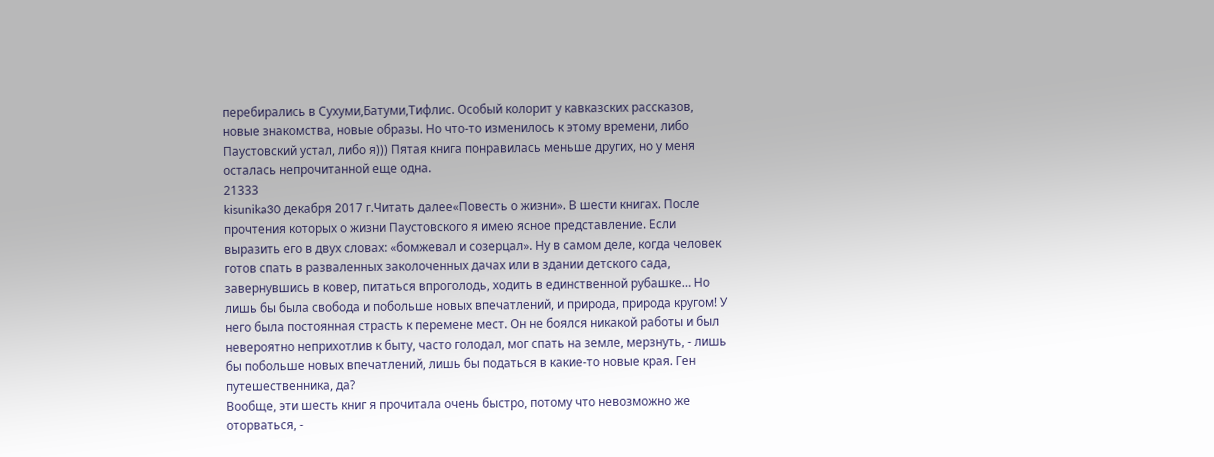перебирались в Сухуми,Батуми,Тифлис. Особый колорит у кавказских рассказов, новые знакомства, новые образы. Но что-то изменилось к этому времени, либо Паустовский устал, либо я))) Пятая книга понравилась меньше других, но у меня осталась непрочитанной еще одна.
21333
kisunika30 декабря 2017 г.Читать далее«Повесть о жизни». В шести книгах. После прочтения которых о жизни Паустовского я имею ясное представление. Если выразить его в двух словах: «бомжевал и созерцал». Ну в самом деле, когда человек готов спать в разваленных заколоченных дачах или в здании детского сада, завернувшись в ковер, питаться впроголодь, ходить в единственной рубашке… Но лишь бы была свобода и побольше новых впечатлений, и природа, природа кругом! У него была постоянная страсть к перемене мест. Он не боялся никакой работы и был невероятно неприхотлив к быту, часто голодал, мог спать на земле, мерзнуть, - лишь бы побольше новых впечатлений, лишь бы податься в какие-то новые края. Ген путешественника, да?
Вообще, эти шесть книг я прочитала очень быстро, потому что невозможно же оторваться, -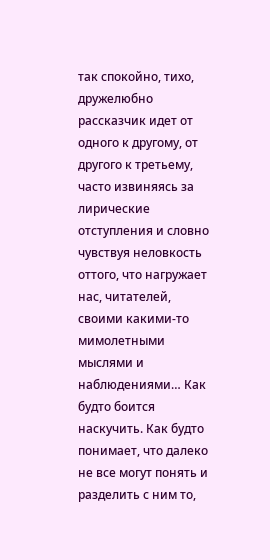так спокойно, тихо, дружелюбно рассказчик идет от одного к другому, от другого к третьему, часто извиняясь за лирические отступления и словно чувствуя неловкость оттого, что нагружает нас, читателей, своими какими-то мимолетными мыслями и наблюдениями… Как будто боится наскучить. Как будто понимает, что далеко не все могут понять и разделить с ним то,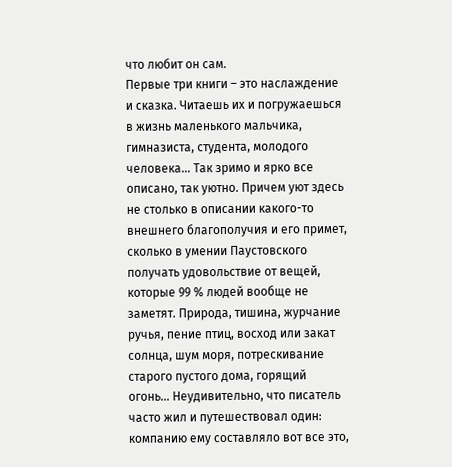что любит он сам.
Первые три книги – это наслаждение и сказка. Читаешь их и погружаешься в жизнь маленького мальчика, гимназиста, студента, молодого человека… Так зримо и ярко все описано, так уютно. Причем уют здесь не столько в описании какого-то внешнего благополучия и его примет, сколько в умении Паустовского получать удовольствие от вещей, которые 99 % людей вообще не заметят. Природа, тишина, журчание ручья, пение птиц, восход или закат солнца, шум моря, потрескивание старого пустого дома, горящий огонь… Неудивительно, что писатель часто жил и путешествовал один: компанию ему составляло вот все это,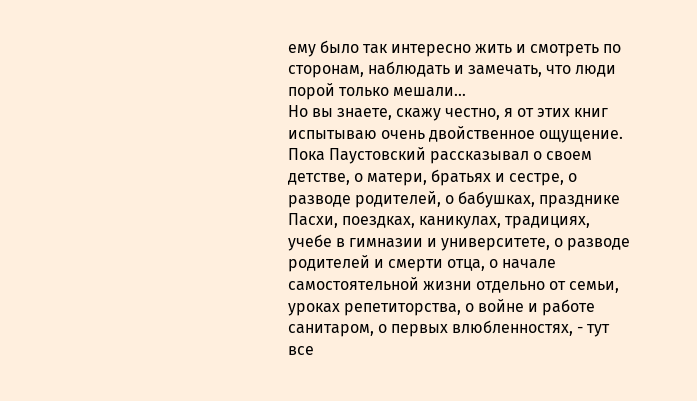ему было так интересно жить и смотреть по сторонам, наблюдать и замечать, что люди порой только мешали…
Но вы знаете, скажу честно, я от этих книг испытываю очень двойственное ощущение.
Пока Паустовский рассказывал о своем детстве, о матери, братьях и сестре, о разводе родителей, о бабушках, празднике Пасхи, поездках, каникулах, традициях, учебе в гимназии и университете, о разводе родителей и смерти отца, о начале самостоятельной жизни отдельно от семьи, уроках репетиторства, о войне и работе санитаром, о первых влюбленностях, - тут все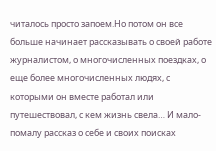читалось просто запоем.Но потом он все больше начинает рассказывать о своей работе журналистом, о многочисленных поездках, о еще более многочисленных людях, с которыми он вместе работал или путешествовал, с кем жизнь свела… И мало-помалу рассказ о себе и своих поисках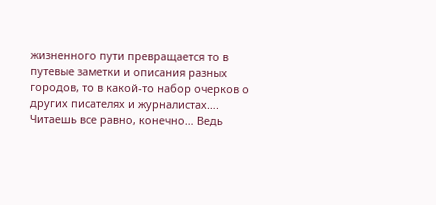жизненного пути превращается то в путевые заметки и описания разных городов, то в какой-то набор очерков о других писателях и журналистах….
Читаешь все равно, конечно… Ведь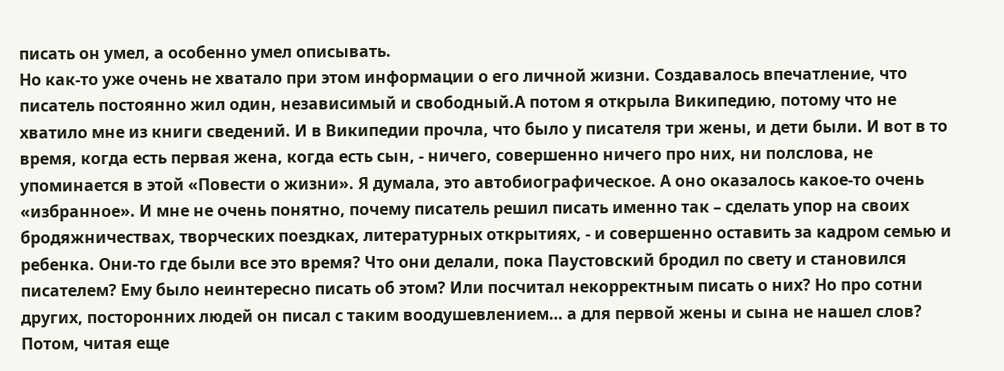писать он умел, а особенно умел описывать.
Но как-то уже очень не хватало при этом информации о его личной жизни. Создавалось впечатление, что писатель постоянно жил один, независимый и свободный.А потом я открыла Википедию, потому что не хватило мне из книги сведений. И в Википедии прочла, что было у писателя три жены, и дети были. И вот в то время, когда есть первая жена, когда есть сын, - ничего, совершенно ничего про них, ни полслова, не упоминается в этой «Повести о жизни». Я думала, это автобиографическое. А оно оказалось какое-то очень «избранное». И мне не очень понятно, почему писатель решил писать именно так – сделать упор на своих бродяжничествах, творческих поездках, литературных открытиях, - и совершенно оставить за кадром семью и ребенка. Они-то где были все это время? Что они делали, пока Паустовский бродил по свету и становился писателем? Ему было неинтересно писать об этом? Или посчитал некорректным писать о них? Но про сотни других, посторонних людей он писал с таким воодушевлением… а для первой жены и сына не нашел слов?
Потом, читая еще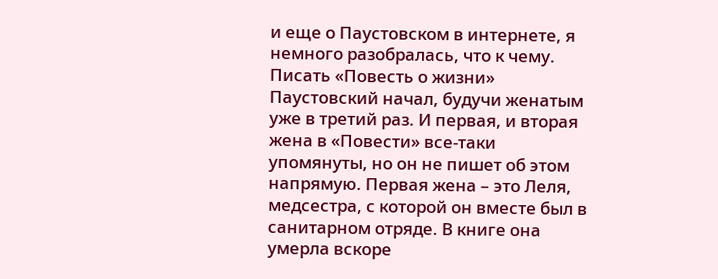и еще о Паустовском в интернете, я немного разобралась, что к чему. Писать «Повесть о жизни» Паустовский начал, будучи женатым уже в третий раз. И первая, и вторая жена в «Повести» все-таки упомянуты, но он не пишет об этом напрямую. Первая жена – это Леля, медсестра, с которой он вместе был в санитарном отряде. В книге она умерла вскоре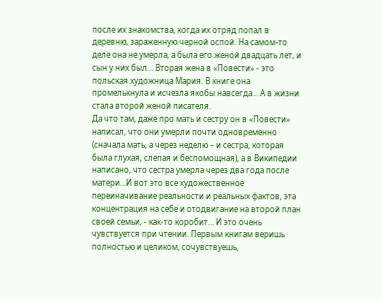после их знакомства, когда их отряд попал в деревню, зараженную черной оспой. На самом-то деле она не умерла, а была его женой двадцать лет, и сын у них был… Вторая жена в «Повести» - это польская художница Мария. В книге она промелькнула и исчезла якобы навсегда… А в жизни стала второй женой писателя.
Да что там, даже про мать и сестру он в «Повести» написал, что они умерли почти одновременно (сначала мать, а через неделю – и сестра, которая была глухая, слепая и беспомощная), а в Википедии написано, что сестра умерла через два года после матери…И вот это все художественное переиначивание реальности и реальных фактов, эта концентрация на себе и отодвигание на второй план своей семьи, - как-то коробит… И это очень чувствуется при чтении. Первым книгам веришь полностью и целиком, сочувствуешь,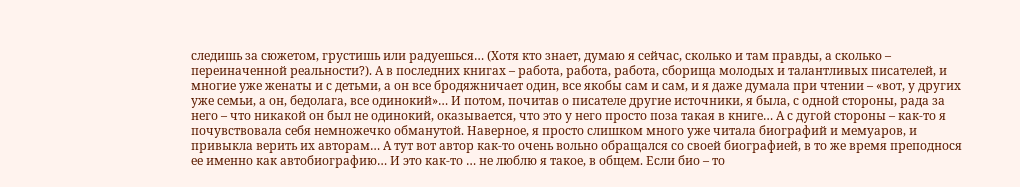следишь за сюжетом, грустишь или радуешься… (Хотя кто знает, думаю я сейчас, сколько и там правды, а сколько – переиначенной реальности?). А в последних книгах – работа, работа, работа, сборища молодых и талантливых писателей, и многие уже женаты и с детьми, а он все бродяжничает один, все якобы сам и сам, и я даже думала при чтении – «вот, у других уже семьи, а он, бедолага, все одинокий»… И потом, почитав о писателе другие источники, я была, с одной стороны, рада за него – что никакой он был не одинокий, оказывается, что это у него просто поза такая в книге… А с дугой стороны – как-то я почувствовала себя немножечко обманутой. Наверное, я просто слишком много уже читала биографий и мемуаров, и привыкла верить их авторам… А тут вот автор как-то очень вольно обращался со своей биографией, в то же время преподнося ее именно как автобиографию… И это как-то … не люблю я такое, в общем. Если био – то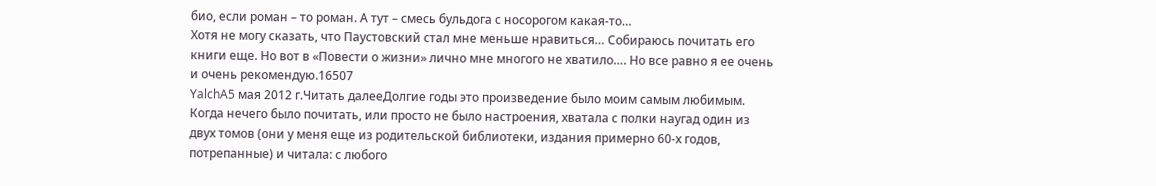био, если роман – то роман. А тут – смесь бульдога с носорогом какая-то…
Хотя не могу сказать, что Паустовский стал мне меньше нравиться… Собираюсь почитать его книги еще. Но вот в «Повести о жизни» лично мне многого не хватило…. Но все равно я ее очень и очень рекомендую.16507
YalchA5 мая 2012 г.Читать далееДолгие годы это произведение было моим самым любимым. Когда нечего было почитать, или просто не было настроения, хватала с полки наугад один из двух томов (они у меня еще из родительской библиотеки, издания примерно 60-х годов, потрепанные) и читала: с любого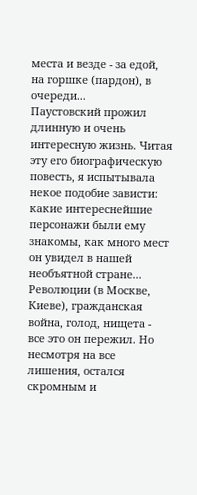места и везде - за едой, на горшке (пардон), в очереди...
Паустовский прожил длинную и очень интересную жизнь. Читая эту его биографическую повесть, я испытывала некое подобие зависти: какие интереснейшие персонажи были ему знакомы, как много мест он увидел в нашей необъятной стране... Революции (в Москве, Киеве), гражданская война, голод, нищета - все это он пережил. Но несмотря на все лишения, остался скромным и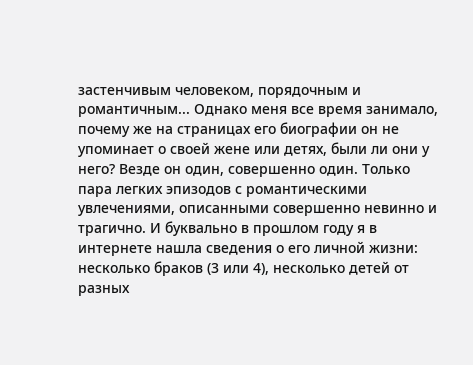застенчивым человеком, порядочным и романтичным... Однако меня все время занимало, почему же на страницах его биографии он не упоминает о своей жене или детях, были ли они у него? Везде он один, совершенно один. Только пара легких эпизодов с романтическими увлечениями, описанными совершенно невинно и трагично. И буквально в прошлом году я в интернете нашла сведения о его личной жизни: несколько браков (3 или 4), несколько детей от разных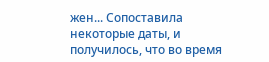жен... Сопоставила некоторые даты, и получилось, что во время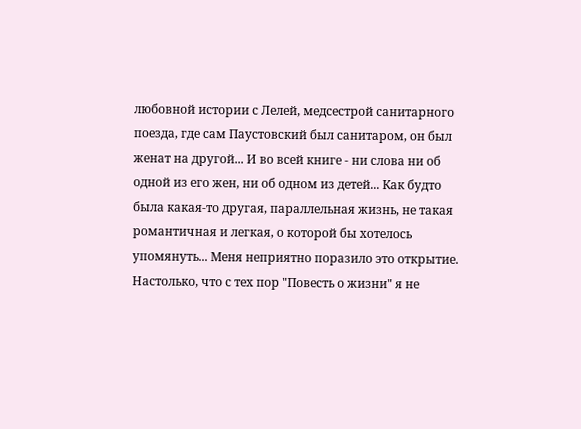любовной истории с Лелей, медсестрой санитарного поезда, где сам Паустовский был санитаром, он был женат на другой... И во всей книге - ни слова ни об одной из его жен, ни об одном из детей... Как будто была какая-то другая, параллельная жизнь, не такая романтичная и легкая, о которой бы хотелось упомянуть... Меня неприятно поразило это открытие. Настолько, что с тех пор "Повесть о жизни" я не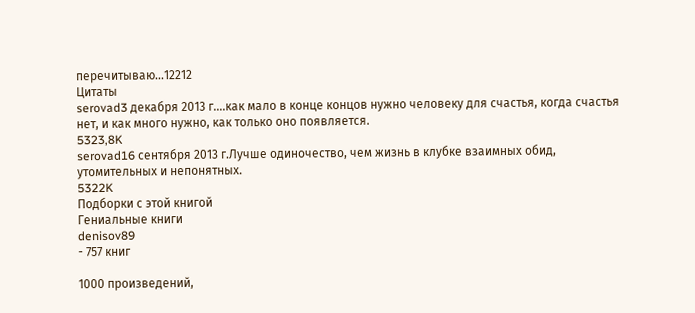перечитываю...12212
Цитаты
serovad3 декабря 2013 г....как мало в конце концов нужно человеку для счастья, когда счастья нет, и как много нужно, как только оно появляется.
5323,8K
serovad16 сентября 2013 г.Лучше одиночество, чем жизнь в клубке взаимных обид, утомительных и непонятных.
5322K
Подборки с этой книгой
Гениальные книги
denisov89
- 757 книг

1000 произведений,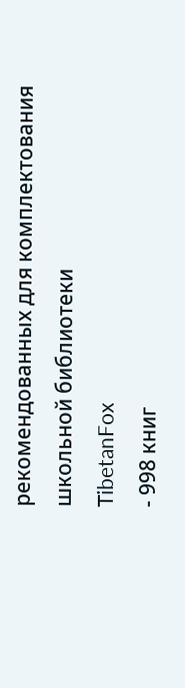рекомендованных для комплектования школьной библиотеки
TibetanFox
- 998 книг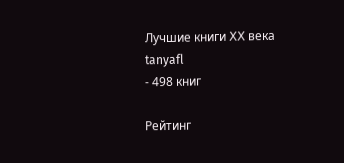Лучшие книги ⅩⅩ века
tanyafl
- 498 книг

Рейтинг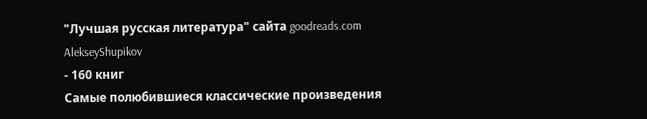"Лучшая русская литература" сайта goodreads.com
AlekseyShupikov
- 160 книг
Самые полюбившиеся классические произведения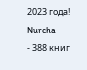2023 года!
Nurcha
- 388 книг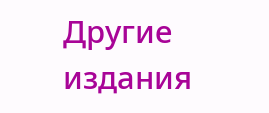Другие издания